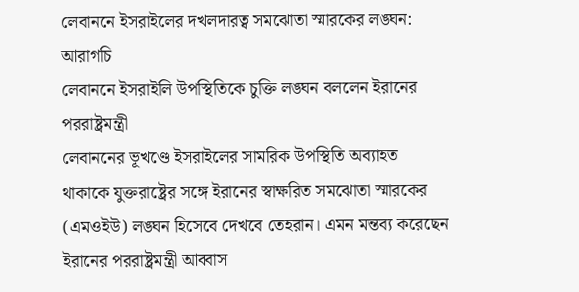লেবাননে ইসরাইলের দখলদারত্ব সমঝোতা স্মারকের লঙ্ঘন: আরাগচি
লেবাননে ইসরাইলি উপস্থিতিকে চুক্তি লঙ্ঘন বললেন ইরানের পররাষ্ট্রমন্ত্রী
লেবাননের ভূখণ্ডে ইসরাইলের সামরিক উপস্থিতি অব্যাহত থাকাকে যুক্তরাষ্ট্রের সঙ্গে ইরানের স্বাক্ষরিত সমঝোতা স্মারকের (এমওইউ) লঙ্ঘন হিসেবে দেখবে তেহরান। এমন মন্তব্য করেছেন ইরানের পররাষ্ট্রমন্ত্রী আব্বাস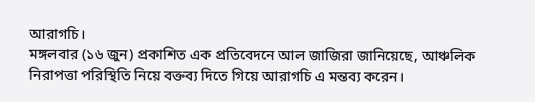আরাগচি।
মঙ্গলবার (১৬ জুন) প্রকাশিত এক প্রতিবেদনে আল জাজিরা জানিয়েছে, আঞ্চলিক নিরাপত্তা পরিস্থিতি নিয়ে বক্তব্য দিতে গিয়ে আরাগচি এ মন্তব্য করেন।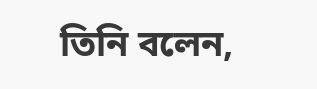তিনি বলেন,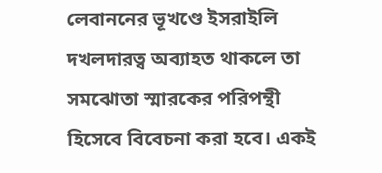লেবাননের ভূখণ্ডে ইসরাইলি দখলদারত্ব অব্যাহত থাকলে তা সমঝোতা স্মারকের পরিপন্থী হিসেবে বিবেচনা করা হবে। একই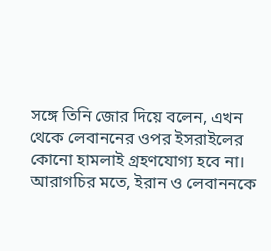সঙ্গে তিনি জোর দিয়ে বলেন, এখন থেকে লেবাননের ওপর ইসরাইলের কোনো হামলাই গ্রহণযোগ্য হবে না।
আরাগচির মতে, ইরান ও লেবাননকে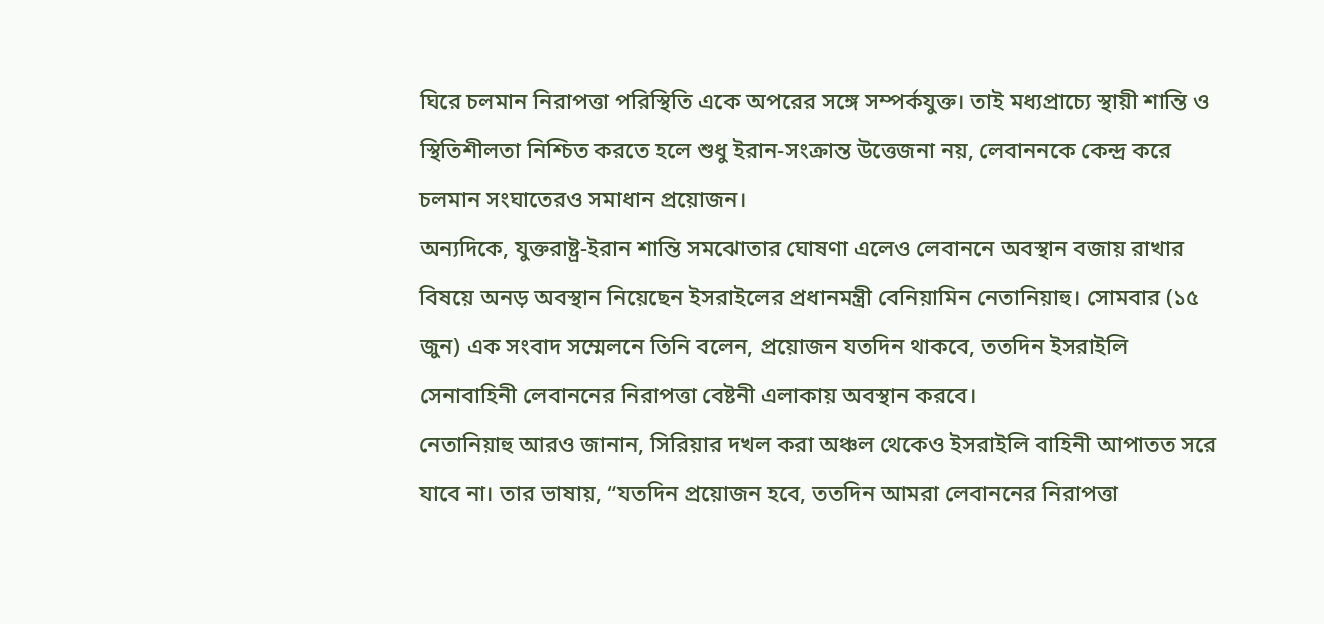ঘিরে চলমান নিরাপত্তা পরিস্থিতি একে অপরের সঙ্গে সম্পর্কযুক্ত। তাই মধ্যপ্রাচ্যে স্থায়ী শান্তি ও স্থিতিশীলতা নিশ্চিত করতে হলে শুধু ইরান-সংক্রান্ত উত্তেজনা নয়, লেবাননকে কেন্দ্র করে চলমান সংঘাতেরও সমাধান প্রয়োজন।
অন্যদিকে, যুক্তরাষ্ট্র-ইরান শান্তি সমঝোতার ঘোষণা এলেও লেবাননে অবস্থান বজায় রাখার বিষয়ে অনড় অবস্থান নিয়েছেন ইসরাইলের প্রধানমন্ত্রী বেনিয়ামিন নেতানিয়াহু। সোমবার (১৫ জুন) এক সংবাদ সম্মেলনে তিনি বলেন, প্রয়োজন যতদিন থাকবে, ততদিন ইসরাইলি সেনাবাহিনী লেবাননের নিরাপত্তা বেষ্টনী এলাকায় অবস্থান করবে।
নেতানিয়াহু আরও জানান, সিরিয়ার দখল করা অঞ্চল থেকেও ইসরাইলি বাহিনী আপাতত সরে যাবে না। তার ভাষায়, “যতদিন প্রয়োজন হবে, ততদিন আমরা লেবাননের নিরাপত্তা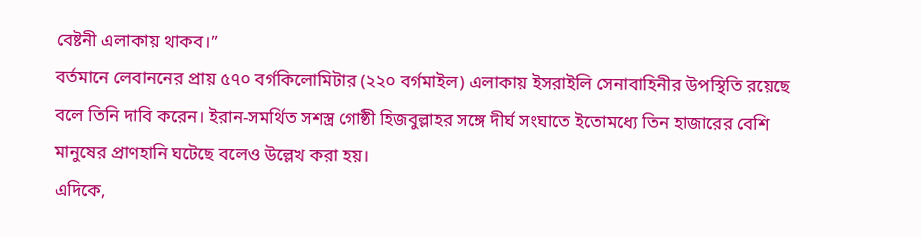বেষ্টনী এলাকায় থাকব।”
বর্তমানে লেবাননের প্রায় ৫৭০ বর্গকিলোমিটার (২২০ বর্গমাইল) এলাকায় ইসরাইলি সেনাবাহিনীর উপস্থিতি রয়েছে বলে তিনি দাবি করেন। ইরান-সমর্থিত সশস্ত্র গোষ্ঠী হিজবুল্লাহর সঙ্গে দীর্ঘ সংঘাতে ইতোমধ্যে তিন হাজারের বেশি মানুষের প্রাণহানি ঘটেছে বলেও উল্লেখ করা হয়।
এদিকে,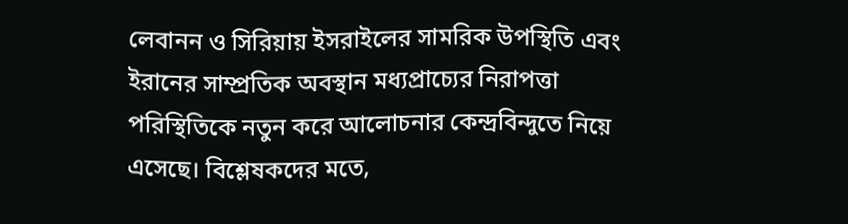লেবানন ও সিরিয়ায় ইসরাইলের সামরিক উপস্থিতি এবং ইরানের সাম্প্রতিক অবস্থান মধ্যপ্রাচ্যের নিরাপত্তা পরিস্থিতিকে নতুন করে আলোচনার কেন্দ্রবিন্দুতে নিয়ে এসেছে। বিশ্লেষকদের মতে,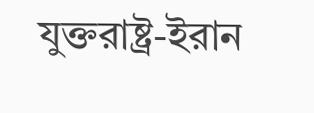যুক্তরাষ্ট্র-ইরান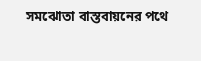সমঝোতা বাস্তবায়নের পথে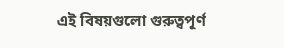এই বিষয়গুলো গুরুত্বপূর্ণ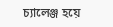চ্যালেঞ্জ হয়ে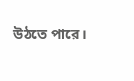উঠতে পারে।